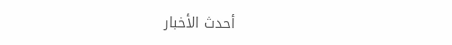أحدث الأخبار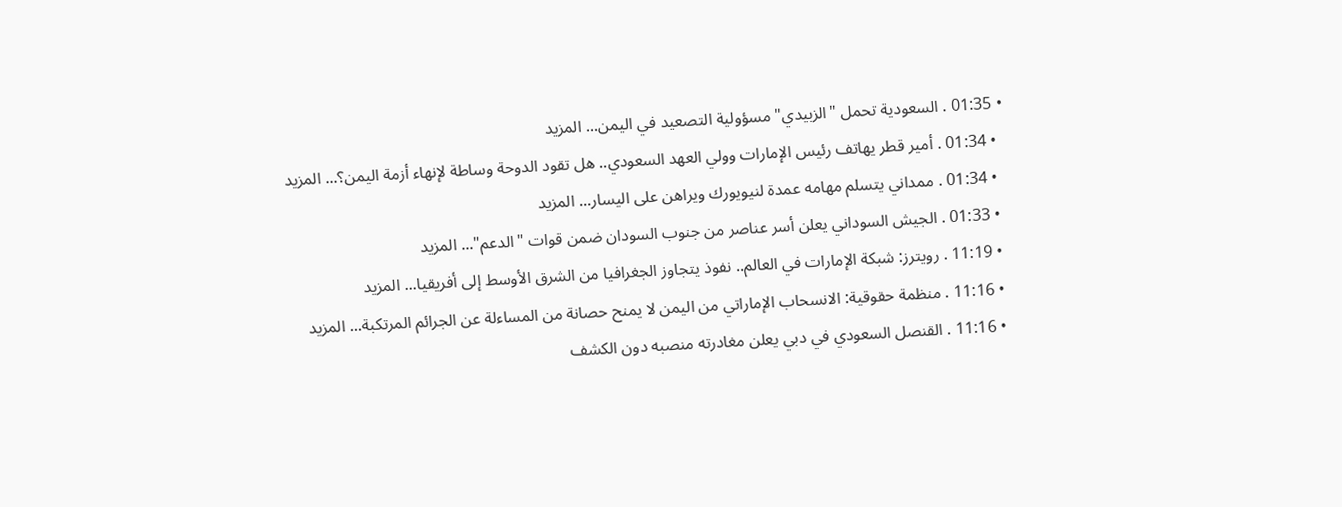• 01:35 . السعودية تحمل "الزبيدي" مسؤولية التصعيد في اليمن... المزيد
  • 01:34 . أمير قطر يهاتف رئيس الإمارات وولي العهد السعودي.. هل تقود الدوحة وساطة لإنهاء أزمة اليمن؟... المزيد
  • 01:34 . ممداني يتسلم مهامه عمدة لنيويورك ويراهن على اليسار... المزيد
  • 01:33 . الجيش السوداني يعلن أسر عناصر من جنوب السودان ضمن قوات "الدعم"... المزيد
  • 11:19 . رويترز: شبكة الإمارات في العالم.. نفوذ يتجاوز الجغرافيا من الشرق الأوسط إلى أفريقيا... المزيد
  • 11:16 . منظمة حقوقية: الانسحاب الإماراتي من اليمن لا يمنح حصانة من المساءلة عن الجرائم المرتكبة... المزيد
  • 11:16 . القنصل السعودي في دبي يعلن مغادرته منصبه دون الكشف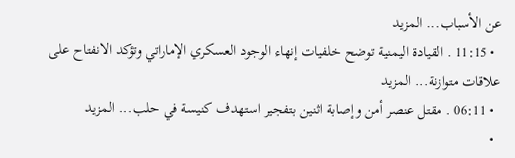عن الأسباب... المزيد
  • 11:15 . القيادة اليمنية توضح خلفيات إنهاء الوجود العسكري الإماراتي وتؤكد الانفتاح على علاقات متوازنة... المزيد
  • 06:11 . مقتل عنصر أمن وإصابة اثنين بتفجير استهدف كنيسة في حلب... المزيد
  •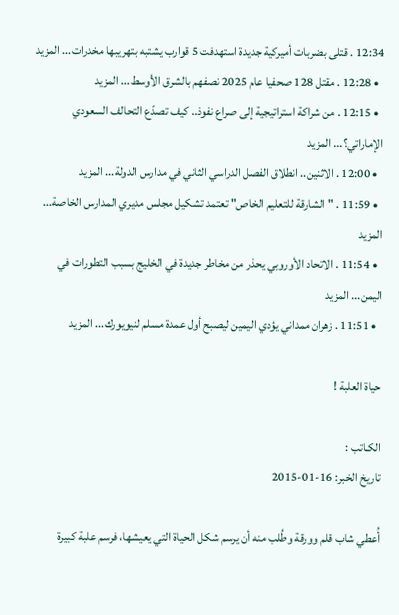12:34 . قتلى بضربات أميركية جديدة استهدفت 5 قوارب يشتبه بتهريبها مخدرات... المزيد
  • 12:28 . مقتل 128 صحفيا عام 2025 نصفهم بالشرق الأوسط... المزيد
  • 12:15 . من شراكة استراتيجية إلى صراع نفوذ.. كيف تصدّع التحالف السعودي الإماراتي؟... المزيد
  • 12:00 . الاثنين.. انطلاق الفصل الدراسي الثاني في مدارس الدولة... المزيد
  • 11:59 . "الشارقة للتعليم الخاص" تعتمد تشكيل مجلس مديري المدارس الخاصة... المزيد
  • 11:54 . الاتحاد الأوروبي يحذر من مخاطر جديدة في الخليج بسبب التطورات في اليمن... المزيد
  • 11:51 . زهران ممداني يؤدي اليمين ليصبح أول عمدة مسلم لنيويورك... المزيد

حياة العلبة !

الكـاتب :
تاريخ الخبر: 16-01-2015

أُعطي شاب قلم وورقة وطُلب منه أن يرسم شكل الحياة التي يعيشها، فرسم علبة كبيرة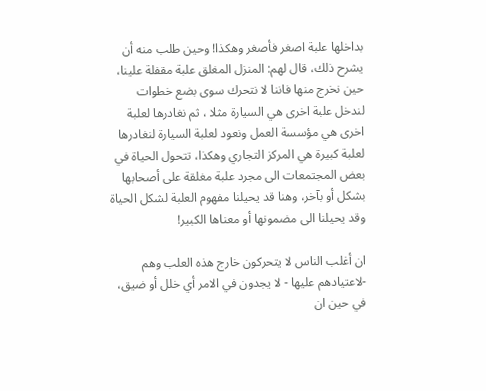بداخلها علبة اصغر فأصغر وهكذا! وحين طلب منه أن يشرح ذلك، قال لهم: المنزل المغلق علبة مقفلة علينا، حين نخرج منها فاننا لا نتحرك سوى بضع خطوات لندخل علبة اخرى هي السيارة مثلا ، ثم نغادرها لعلبة اخرى هي مؤسسة العمل ونعود لعلبة السيارة لنغادرها لعلبة كبيرة هي المركز التجاري وهكذا، تتحول الحياة في بعض المجتمعات الى مجرد علبة مغلقة على أصحابها بشكل أو بآخر، وهنا قد يحيلنا مفهوم العلبة لشكل الحياة وقد يحيلنا الى مضمونها أو معناها الكبير!

ان أغلب الناس لا يتحركون خارج هذه العلب وهم -لاعتيادهم عليها - لا يجدون في الامر أي خلل أو ضيق، في حين ان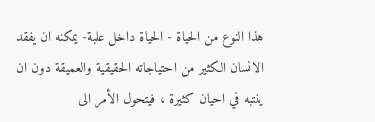هذا النوع من الحياة - الحياة داخل علبة- يمكنه ان يفقد الانسان الكثير من احتياجاته الحقيقية والعميقة دون ان ينتبه في احيان كثيرة ، فيتحول الأمر الى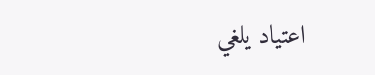اعتياد يلغي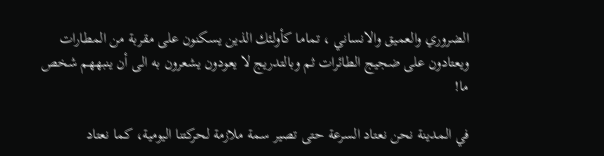الضروري والعميق والانساني ، تماما كأولئك الذين يسكنون على مقربة من المطارات ويعتادون على ضجيج الطائرات ثم وبالتدريج لا يعودون يشعرون به الى أن ينبههم شخص ما!

في المدينة نحن نعتاد السرعة حتى تصير سمة ملازمة لحركتنا اليومية، كما نعتاد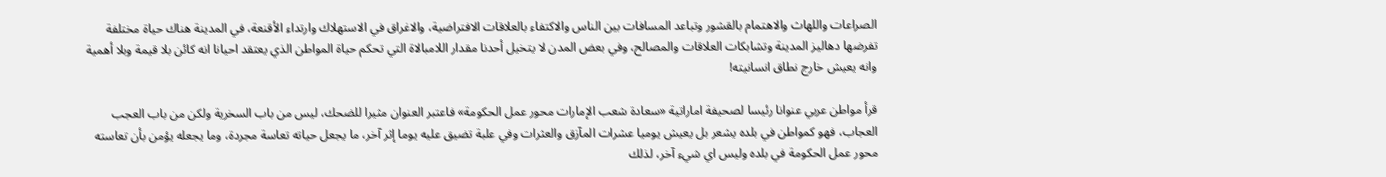الصراعات واللهاث والاهتمام بالقشور وتباعد المسافات بين الناس والاكتفاء بالعلاقات الافتراضية، والاغراق في الاستهلاك وارتداء الأقنعة، في المدينة هناك حياة مختلفة تفرضها دهاليز المدينة وتشابكات العلاقات والمصالح، وفي بعض المدن لا يتخيل أحدنا مقدار اللامبالاة التي تحكم حياة المواطن الذي يعتقد احيانا انه كائن بلا قيمة وبلا أهمية وانه يعيش خارج نطاق انسانيته!

قرأ مواطن عربي عنوانا رئيسا لصحيفة اماراتية «سعادة شعب الإمارات محور عمل الحكومة» فاعتبر العنوان مثيرا للضحك، ليس من باب السخرية ولكن من باب العجب العجاب، فهو كمواطن في بلده يشعر بل يعيش يوميا عشرات المآزق والعثرات وفي علبة تضيق عليه يوما إثر آخر، ما يجعل حياته تعاسة مجردة، وما يجعله يؤمن بأن تعاسته محور عمل الحكومة في بلده وليس اي شيء آخر، لذلك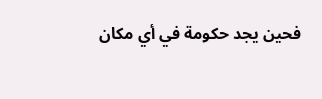فحين يجد حكومة في أي مكان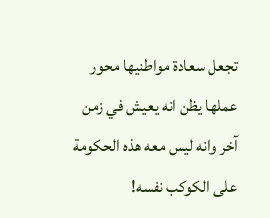تجعل سعادة مواطنيها محور عملها يظن انه يعيش في زمن آخر وانه ليس معه هذه الحكومة على الكوكب نفسه!